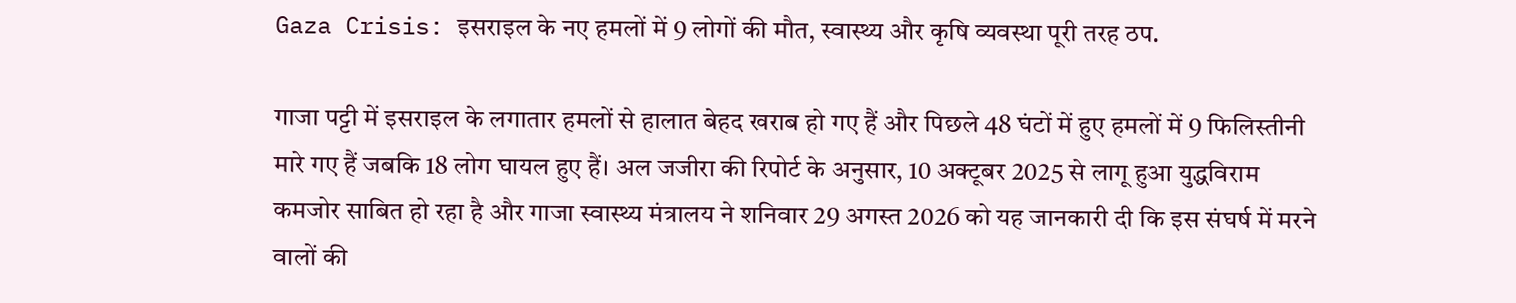Gaza Crisis: इसराइल के नए हमलों में 9 लोगों की मौत, स्वास्थ्य और कृषि व्यवस्था पूरी तरह ठप.

गाजा पट्टी में इसराइल के लगातार हमलों से हालात बेहद खराब हो गए हैं और पिछले 48 घंटों में हुए हमलों में 9 फिलिस्तीनी मारे गए हैं जबकि 18 लोग घायल हुए हैं। अल जजीरा की रिपोर्ट के अनुसार, 10 अक्टूबर 2025 से लागू हुआ युद्धविराम कमजोर साबित हो रहा है और गाजा स्वास्थ्य मंत्रालय ने शनिवार 29 अगस्त 2026 को यह जानकारी दी कि इस संघर्ष में मरने वालों की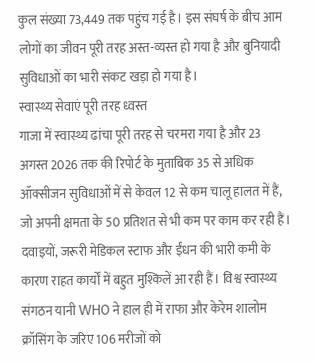कुल संख्या 73,449 तक पहुंच गई है। इस संघर्ष के बीच आम लोगों का जीवन पूरी तरह अस्त-व्यस्त हो गया है और बुनियादी सुविधाओं का भारी संकट खड़ा हो गया है।
स्वास्थ्य सेवाएं पूरी तरह ध्वस्त
गाजा में स्वास्थ्य ढांचा पूरी तरह से चरमरा गया है और 23 अगस्त 2026 तक की रिपोर्ट के मुताबिक 35 से अधिक ऑक्सीजन सुविधाओं में से केवल 12 से कम चालू हालत में हैं, जो अपनी क्षमता के 50 प्रतिशत से भी कम पर काम कर रही हैं। दवाइयों, जरूरी मेडिकल स्टाफ और ईंधन की भारी कमी के कारण राहत कार्यों में बहुत मुश्किलें आ रही हैं। विश्व स्वास्थ्य संगठन यानी WHO ने हाल ही में राफा और केरेम शालोम क्रॉसिंग के जरिए 106 मरीजों को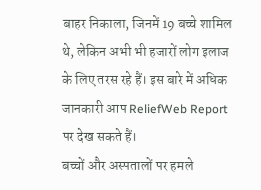बाहर निकाला, जिनमें 19 बच्चे शामिल थे, लेकिन अभी भी हजारों लोग इलाज के लिए तरस रहे हैं। इस बारे में अधिक जानकारी आप ReliefWeb Report पर देख सकते हैं।
बच्चों और अस्पतालों पर हमले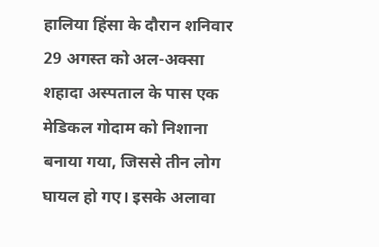हालिया हिंसा के दौरान शनिवार 29 अगस्त को अल-अक्सा शहादा अस्पताल के पास एक मेडिकल गोदाम को निशाना बनाया गया, जिससे तीन लोग घायल हो गए। इसके अलावा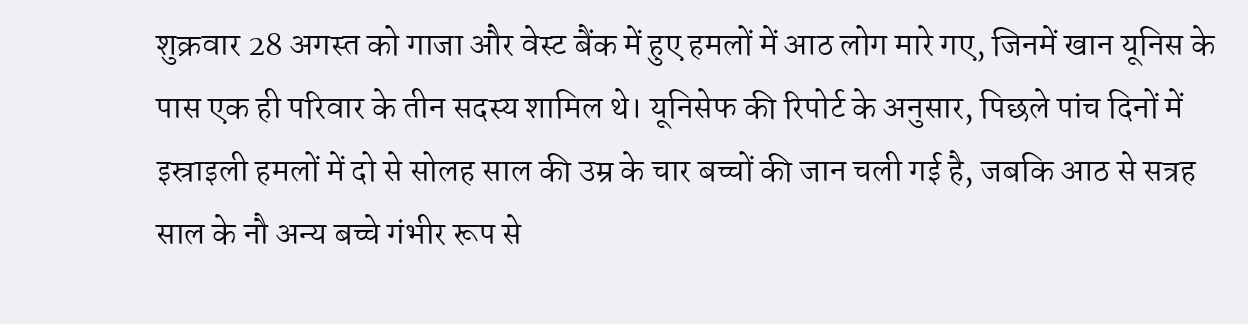शुक्रवार 28 अगस्त को गाजा और वेस्ट बैंक में हुए हमलों में आठ लोग मारे गए, जिनमें खान यूनिस के पास एक ही परिवार के तीन सदस्य शामिल थे। यूनिसेफ की रिपोर्ट के अनुसार, पिछले पांच दिनों में इस्राइली हमलों में दो से सोलह साल की उम्र के चार बच्चों की जान चली गई है, जबकि आठ से सत्रह साल के नौ अन्य बच्चे गंभीर रूप से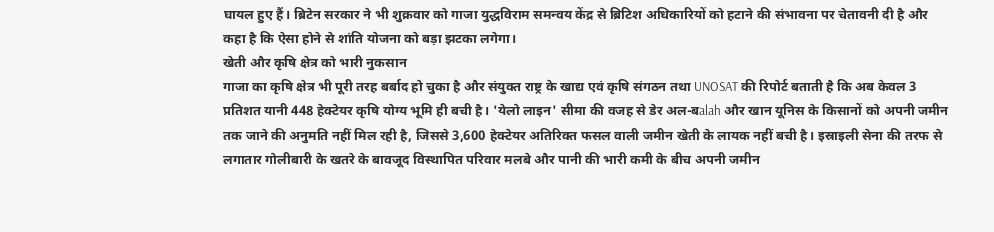घायल हुए हैं। ब्रिटेन सरकार ने भी शुक्रवार को गाजा युद्धविराम समन्वय केंद्र से ब्रिटिश अधिकारियों को हटाने की संभावना पर चेतावनी दी है और कहा है कि ऐसा होने से शांति योजना को बड़ा झटका लगेगा।
खेती और कृषि क्षेत्र को भारी नुकसान
गाजा का कृषि क्षेत्र भी पूरी तरह बर्बाद हो चुका है और संयुक्त राष्ट्र के खाद्य एवं कृषि संगठन तथा UNOSAT की रिपोर्ट बताती है कि अब केवल 3 प्रतिशत यानी 448 हेक्टेयर कृषि योग्य भूमि ही बची है। 'येलो लाइन' सीमा की वजह से डेर अल-बalah और खान यूनिस के किसानों को अपनी जमीन तक जाने की अनुमति नहीं मिल रही है, जिससे 3,600 हेक्टेयर अतिरिक्त फसल वाली जमीन खेती के लायक नहीं बची है। इस्राइली सेना की तरफ से लगातार गोलीबारी के खतरे के बावजूद विस्थापित परिवार मलबे और पानी की भारी कमी के बीच अपनी जमीन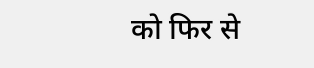को फिर से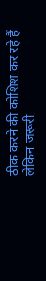ठीक करने की कोशिश कर रहे हैं लेकिन जरूरी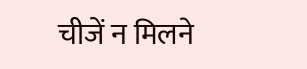चीजें न मिलने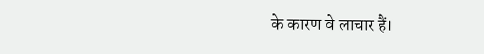के कारण वे लाचार हैं।